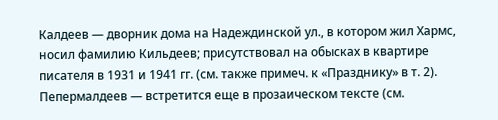Калдеев — дворник дома на Надеждинской ул., в котором жил Хармс, носил фамилию Кильдеев; присутствовал на обысках в квартире писателя в 1931 и 1941 гг. (см. также примеч. к «Празднику» в т. 2).
Пепермалдеев — встретится еще в прозаическом тексте (см.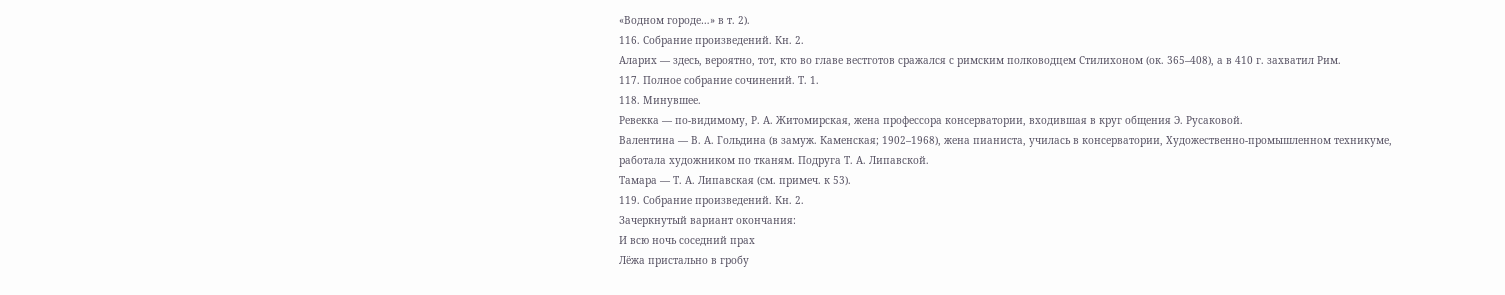«Водном городе…» в т. 2).
116. Собрание произведений. Кн. 2.
Аларих — здесь, вероятно, тот, кто во главе вестготов сражался с римским полководцем Стилихоном (ок. 365–408), а в 410 г. захватил Рим.
117. Полное собрание сочинений. Т. 1.
118. Минувшее.
Ревекка — по-видимому, Р. А. Житомирская, жена профессора консерватории, входившая в круг общения Э. Русаковой.
Валентина — В. А. Гольдина (в замуж. Каменская; 1902–1968), жена пианиста, училась в консерватории, Художественно-промышленном техникуме, работала художником по тканям. Подруга Т. А. Липавской.
Тамара — Т. А. Липавская (см. примеч. к 53).
119. Собрание произведений. Кн. 2.
Зачеркнутый вариант окончания:
И всю ночь соседний прах
Лёжа пристально в гробу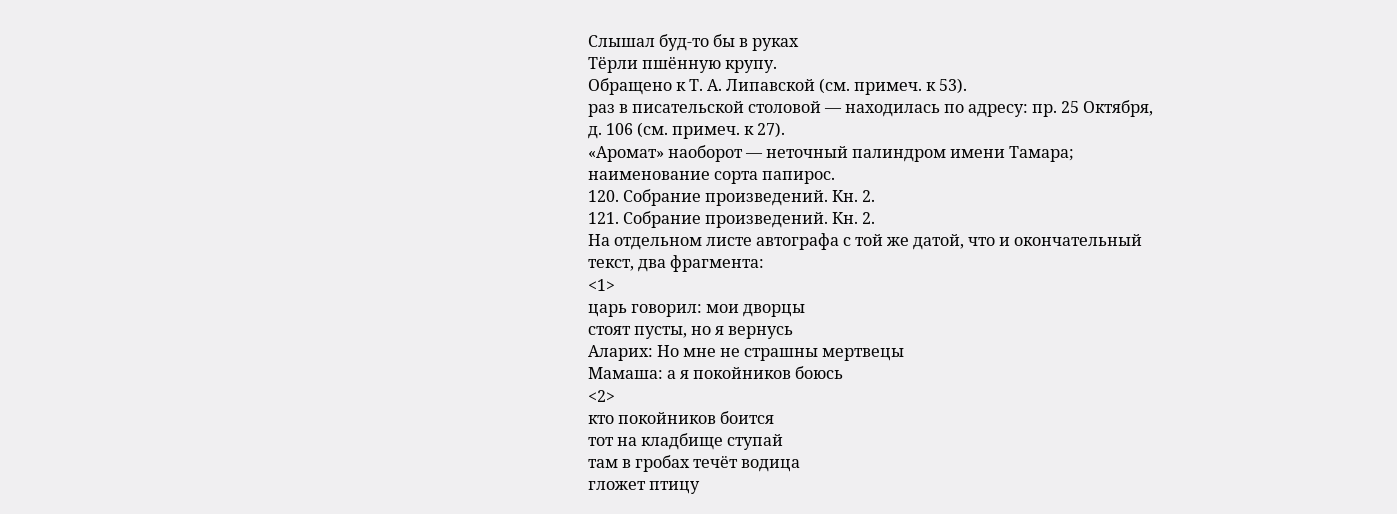Слышал буд-то бы в руках
Тёрли пшённую крупу.
Обращено к Т. А. Липавской (см. примеч. к 53).
раз в писательской столовой — находилась по адресу: пр. 25 Октября, д. 106 (см. примеч. к 27).
«Аромат» наоборот — неточный палиндром имени Тамара; наименование сорта папирос.
120. Собрание произведений. Кн. 2.
121. Собрание произведений. Кн. 2.
На отдельном листе автографа с той же датой, что и окончательный текст, два фрагмента:
<1>
царь говорил: мои дворцы
стоят пусты, но я вернусь
Аларих: Но мне не страшны мертвецы
Мамаша: а я покойников боюсь
<2>
кто покойников боится
тот на кладбище ступай
там в гробах течёт водица
гложет птицу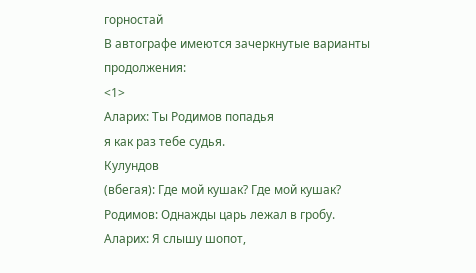горностай
В автографе имеются зачеркнутые варианты продолжения:
<1>
Аларих: Ты Родимов попадья
я как раз тебе судья.
Кулундов
(вбегая): Где мой кушак? Где мой кушак?
Родимов: Однажды царь лежал в гробу.
Аларих: Я слышу шопот,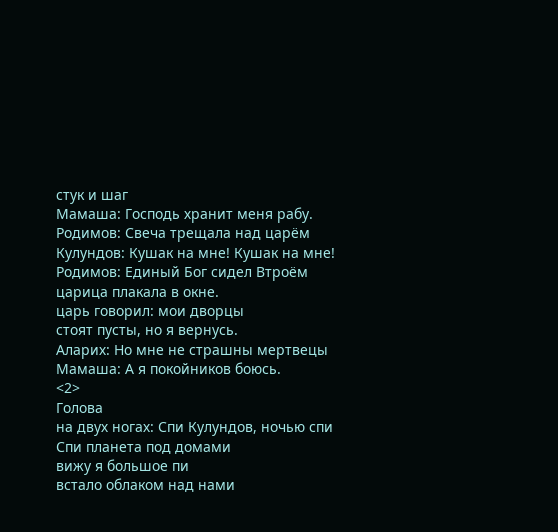стук и шаг
Мамаша: Господь хранит меня рабу.
Родимов: Свеча трещала над царём
Кулундов: Кушак на мне! Кушак на мне!
Родимов: Единый Бог сидел Втроём
царица плакала в окне.
царь говорил: мои дворцы
стоят пусты, но я вернусь.
Аларих: Но мне не страшны мертвецы
Мамаша: А я покойников боюсь.
<2>
Голова
на двух ногах: Спи Кулундов, ночью спи
Спи планета под домами
вижу я большое пи
встало облаком над нами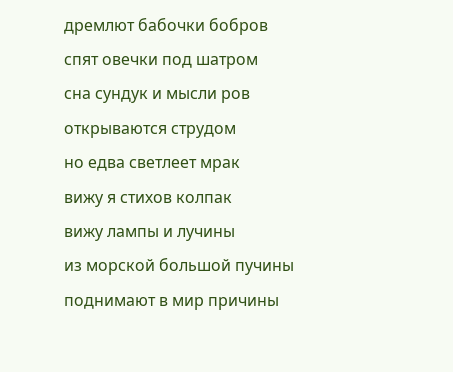дремлют бабочки бобров
спят овечки под шатром
сна сундук и мысли ров
открываются струдом
но едва светлеет мрак
вижу я стихов колпак
вижу лампы и лучины
из морской большой пучины
поднимают в мир причины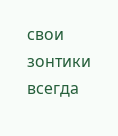свои зонтики всегда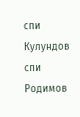спи Кулундов спи Родимов